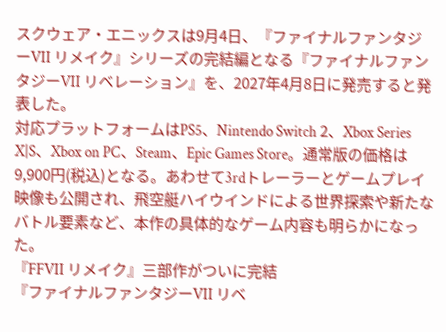スクウェア・エニックスは9月4日、『ファイナルファンタジーVII リメイク』シリーズの完結編となる『ファイナルファンタジーVII リベレーション』を、2027年4月8日に発売すると発表した。
対応プラットフォームはPS5、Nintendo Switch 2、Xbox Series X|S、Xbox on PC、Steam、Epic Games Store。通常版の価格は9,900円(税込)となる。あわせて3rdトレーラーとゲームプレイ映像も公開され、飛空艇ハイウインドによる世界探索や新たなバトル要素など、本作の具体的なゲーム内容も明らかになった。
『FFVII リメイク』三部作がついに完結
『ファイナルファンタジーVII リベ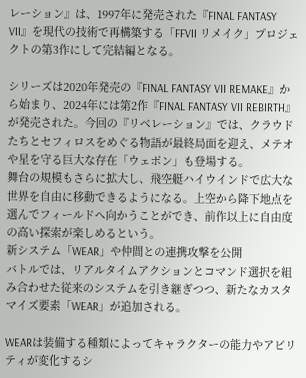レーション』は、1997年に発売された『FINAL FANTASY VII』を現代の技術で再構築する「FFVII リメイク」プロジェクトの第3作にして完結編となる。

シリーズは2020年発売の『FINAL FANTASY VII REMAKE』から始まり、2024年には第2作『FINAL FANTASY VII REBIRTH』が発売された。今回の『リベレーション』では、クラウドたちとセフィロスをめぐる物語が最終局面を迎え、メテオや星を守る巨大な存在「ウェポン」も登場する。
舞台の規模もさらに拡大し、飛空艇ハイウインドで広大な世界を自由に移動できるようになる。上空から降下地点を選んでフィールドへ向かうことができ、前作以上に自由度の高い探索が楽しめるという。
新システム「WEAR」や仲間との連携攻撃を公開
バトルでは、リアルタイムアクションとコマンド選択を組み合わせた従来のシステムを引き継ぎつつ、新たなカスタマイズ要素「WEAR」が追加される。

WEARは装備する種類によってキャラクターの能力やアビリティが変化するシ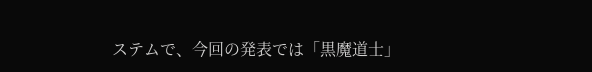ステムで、今回の発表では「黒魔道士」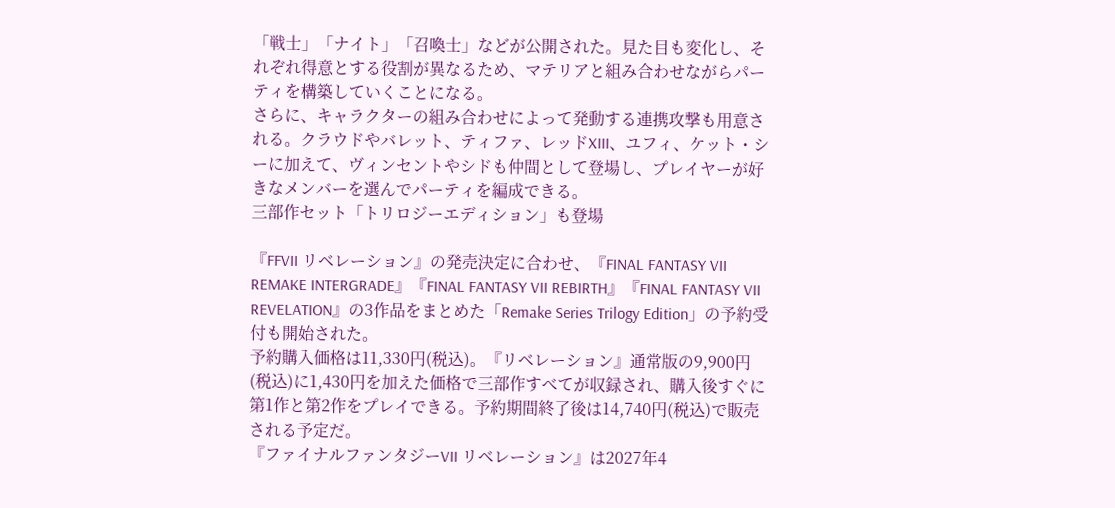「戦士」「ナイト」「召喚士」などが公開された。見た目も変化し、それぞれ得意とする役割が異なるため、マテリアと組み合わせながらパーティを構築していくことになる。
さらに、キャラクターの組み合わせによって発動する連携攻撃も用意される。クラウドやバレット、ティファ、レッドXIII、ユフィ、ケット・シーに加えて、ヴィンセントやシドも仲間として登場し、プレイヤーが好きなメンバーを選んでパーティを編成できる。
三部作セット「トリロジーエディション」も登場

『FFVII リベレーション』の発売決定に合わせ、『FINAL FANTASY VII REMAKE INTERGRADE』『FINAL FANTASY VII REBIRTH』『FINAL FANTASY VII REVELATION』の3作品をまとめた「Remake Series Trilogy Edition」の予約受付も開始された。
予約購入価格は11,330円(税込)。『リベレーション』通常版の9,900円(税込)に1,430円を加えた価格で三部作すべてが収録され、購入後すぐに第1作と第2作をプレイできる。予約期間終了後は14,740円(税込)で販売される予定だ。
『ファイナルファンタジーVII リベレーション』は2027年4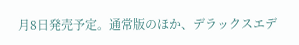月8日発売予定。通常版のほか、デラックスエデ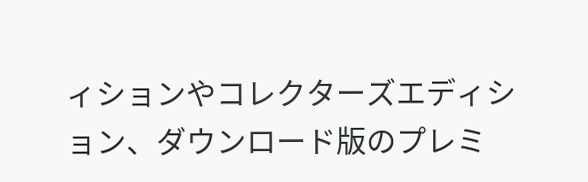ィションやコレクターズエディション、ダウンロード版のプレミ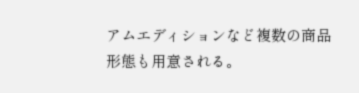アムエディションなど複数の商品形態も用意される。